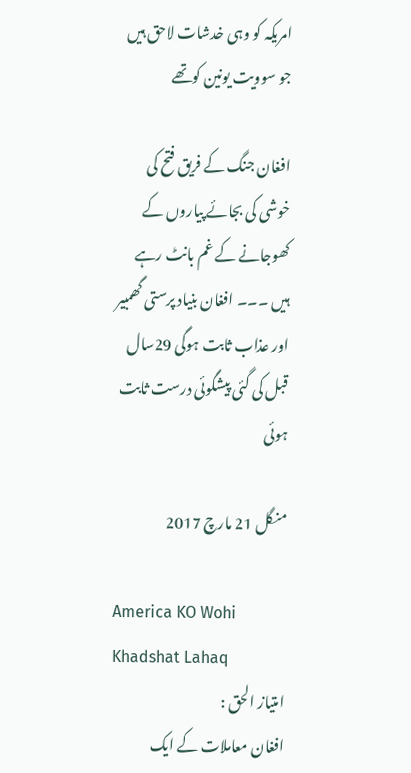امریکہ کو وہی خدشات لاحق ہیں جو سوویت یونین کوتھے

افغان جنگ کے فریق فتح کی خوشی کی بجائے پیاروں کے کھوجانے کے غم بانٹ رہے ہیں ۔۔۔ افغان بنیاد پرستی گھمبیر اور عذاب ثابت ہوگی 29سال قبل کی گئی پیشگوئی درست ثابت ہوئی

منگل 21 مارچ 2017

America KO Wohi Khadshat Lahaq
امتیاز الحق :
افغان معاملات کے ایک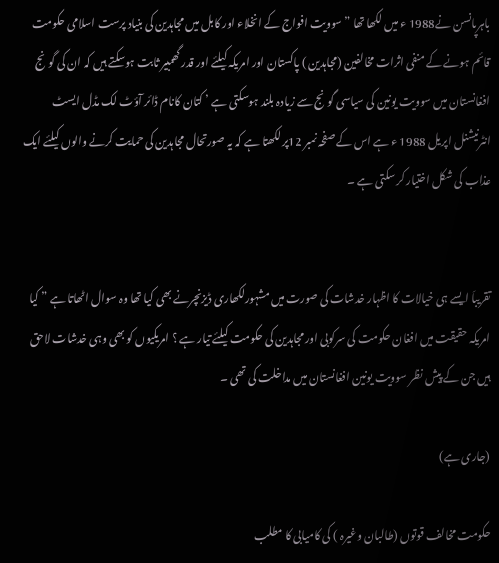باہرپانسن نے1988 ء میں لکھا تھا ” سوویت افواج کے انخلاء اور کابل میں مجاہدین کی بنیاد پرست اسلامی حکومت قائم ہونے کے منفی اثرات مخالفین (مجاہدین ) پاکستان اور امریکہ کیلئے اور قدر گھمبیر ثابت ہوسکتے ہیں کہ ان کی گونج افغانستان میں سوویت یونین کی سیاسی گونج سے زیادہ بلند ہوسکتی ہے ’ کتان کانام ڈائر آؤٹ لک مڈل ایسٹ انٹرنیشنل اپریل 1988 ء ہے اس کے صفحہ نمبر 12پر لکھتا ہے کہ یہ صورتحال مجاہدین کی حمایت کرنے والوں کیلئے ایک عذاب کی شکل اختیار کر سکتی ہے ۔


تقریباَ ایسے ہی خیالات کا اظہار خدشات کی صورت میں مشہورلکھاری ڈیزنچرنے بھی کیا تھا وہ سوال اٹھاتا ہے ” کیا امریکہ حقیقت میں افغان حکومت کی سرکوبی اور مجاہدین کی حکومت کیلئے تیار ہے ؟ امریکیوں کو بھی وہی خدشات لاحق ہیں جن کے پیش نظر سوویت یونین افغانستان میں مداخلت کی تھی ۔

(جاری ہے)

حکومت مخالف قوتوں (طالبان وغیرہ ) کی کامیابی کا مطلب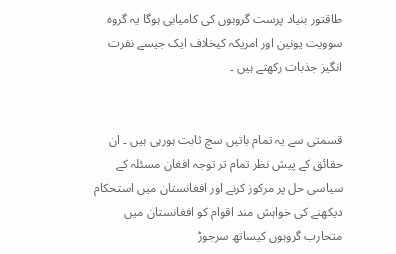طاقتور بنیاد پرست گروہوں کی کامیابی ہوگا یہ گروہ سوویت یونین اور امریکہ کیخلاف ایک جیسے نفرت انگیز جذبات رکھتے ہیں ۔


قسمتی سے یہ تمام باتیں سچ ثابت ہورہی ہیں ۔ ان حقائق کے پیش نظر تمام تر توجہ افغان مسئلہ کے سیاسی حل پر مرکوز کرنے اور افغانستان میں استحکام دیکھنے کی خواہش مند اقوام کو افغانستان میں متحارب گروہوں کیساتھ سرجوڑ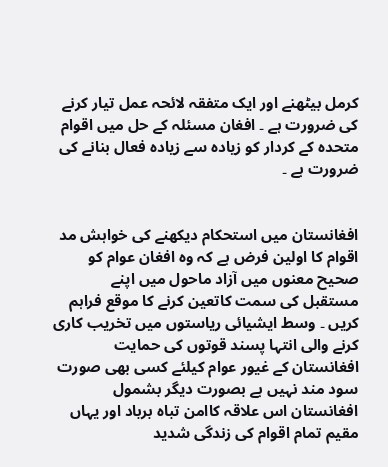کرمل بیٹھنے اور ایک متفقہ لائحہ عمل تیار کرنے کی ضرورت ہے ۔ افغان مسئلہ کے حل میں اقوام متحدہ کے کردار کو زیادہ سے زیادہ فعال بنانے کی ضرورت ہے ۔


افغانستان میں استحکام دیکھنے کی خواہش مد اقوام کا اولین فرض ہے کہ وہ افغان عوام کو صحیح معنوں میں آزاد ماحول میں اپنے مستقبل کی سمت کاتعین کرنے کا موقع فراہم کریں ۔ وسط ایشیائی ریاستوں میں تخریب کاری کرنے والی انتہا پسند قوتوں کی حمایت افغانستان کے غیور عوام کیلئے کسی بھی صورت سود مند نہیں ہے بصورت دیگر بشمول افغانستان اس علاقہ کاامن تباہ برباد اور یہاں مقیم تمام اقوام کی زندگی شدید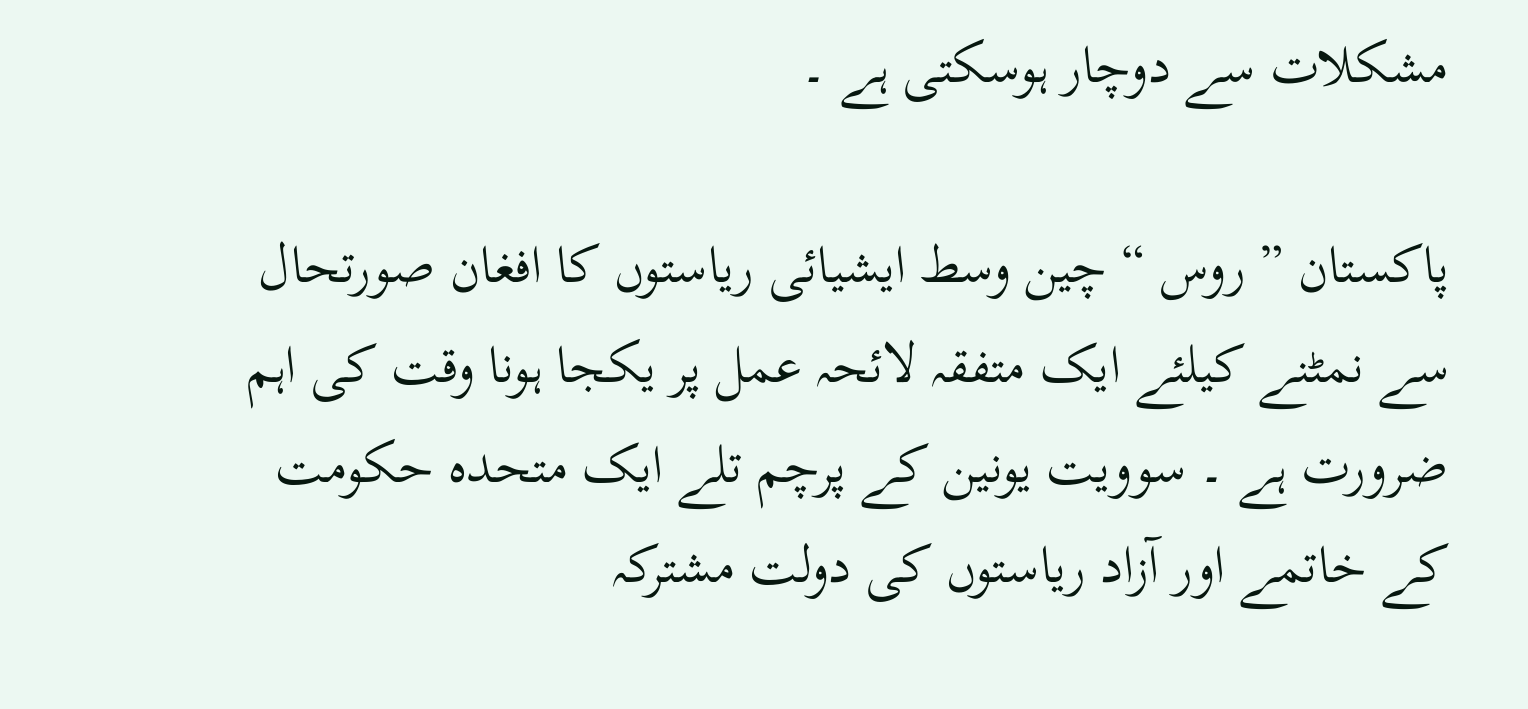مشکلات سے دوچار ہوسکتی ہے ۔

پاکستان ” روس “ چین وسط ایشیائی ریاستوں کا افغان صورتحال سے نمٹنے کیلئے ایک متفقہ لائحہ عمل پر یکجا ہونا وقت کی اہم ضرورت ہے ۔ سوویت یونین کے پرچم تلے ایک متحدہ حکومت کے خاتمے اور آزاد ریاستوں کی دولت مشترکہ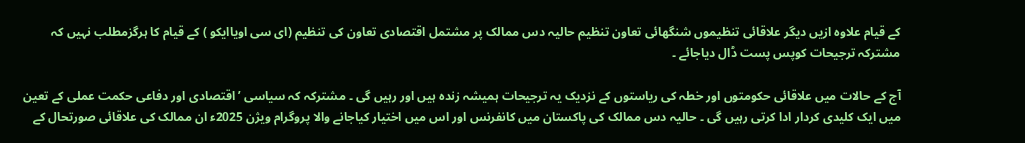کے قیام علاوہ ازیں دیگر علاقائی تنظیموں شنگھائی تعاون تنظیم حالیہ دس ممالک پر مشتمل اقتصادی تعاون کی تنظیم (ای سی اویاایکو ) کے قیام کا ہرگزمطلب نہیں کہ مشترکہ ترجیحات کوپس پست ڈال دیاجائے ۔

آج کے حالات میں علاقائی حکومتوں اور خطہ کی ریاستوں کے نزدیک یہ ترجیحات ہمیشہ زندہ ہیں اور رہیں گی ۔ مشترکہ کہ سیاسی ’ اقتصادی اور دفاعی حکمت عملی کے تعین میں ایک کلیدی کردار ادا کرتی رہیں گی ۔ حالیہ دس ممالک کی پاکستان میں کانفرنس اور اس میں اختیار کیاجانے والا پروگرام ویژن 2025ء ان ممالک کی علاقائی صورتحال کے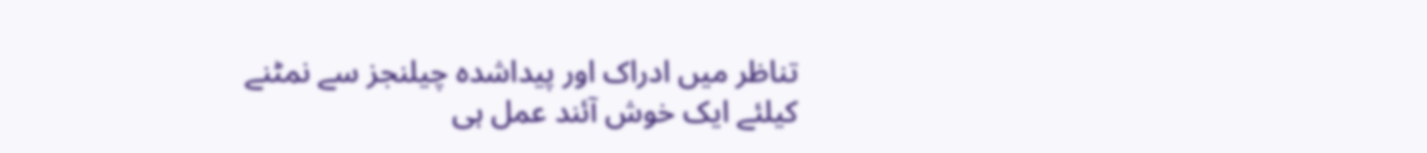تناظر میں ادراک اور پیداشدہ چیلنجز سے نمٹنے کیلئے ایک خوش آئند عمل ہی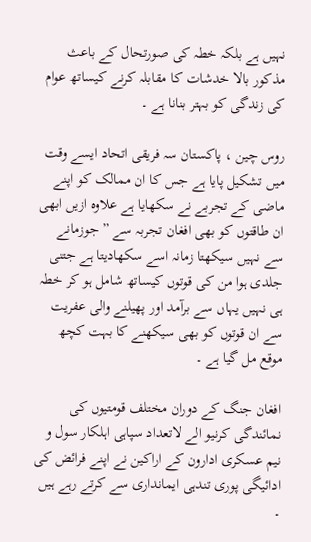نہیں ہے بلکہ خطہ کی صورتحال کے باعث مذکور بالا خدشات کا مقابلہ کرنے کیساتھ عوام کی زندگی کو بہتر بنانا ہے ۔

روس چین ، پاکستان سہ فریقی اتحاد ایسے وقت میں تشکیل پایا ہے جس کا ان ممالک کو اپنے ماضی کے تجربے نے سکھایا ہے علاوہ ازیں ابھی ان طاقتوں کو بھی افغان تجربہ سے ” جوزمانے سے نہیں سیکھتا زمانہ اسے سکھادیتا ہے جتنی جلدی ہوا من کی قوتوں کیساتھ شامل ہو کر خطہ ہی نہیں یہاں سے برآمد اور پھیلنے والی عفریت سے ان قوتوں کو بھی سیکھنے کا بہت کچھ موقع مل گیا ہے ۔

افغان جنگ کے دوران مختلف قومتیوں کی نمائندگی کرنیو الے لاتعداد سپاہی اہلکار سول و نیم عسکری ادارون کے اراکین نے اپنے فرائض کی ادائیگی پوری تندہی ایمانداری سے کرتے رہے ہیں ۔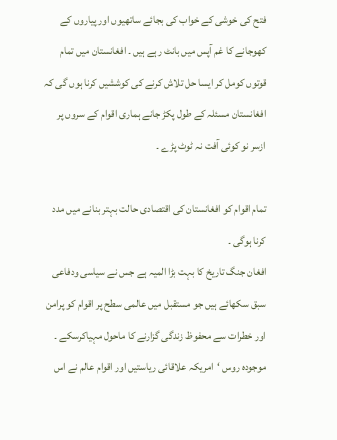فتح کی خوشی کے خواب کی بجائے ساتھیوں اور پیاروں کے کھوجانے کا غم آپس میں بانٹ رہے ہیں ۔ افغانستان میں تمام قوتوں کومل کر ایسا حل تلاش کرنے کی کوششیں کرنا ہوں گی کہ افغانستان مسئلہ کے طول پکڑ جانے ہماری اقوام کے سروں پر ازسر نو کوئی آفت نہ ٹوٹ پڑے ۔

تمام اقوام کو افغانستان کی اقتصادی حالت بہتر بنانے میں مدد کرنا ہوگی ۔
افغان جنگ تاریخ کا بہت بڑا المیہ ہے جس نے سیاسی ودفاعی سبق سکھائے ہیں جو مستقبل میں عالمی سطح پر اقوام کو پرامن اور خطرات سے محفوظ زندگی گزارنے کا ماحول مہیاکرسکے ۔ موجودہ روس ‘امریکہ علاقائی ریاستیں اور اقوام عالم نے اس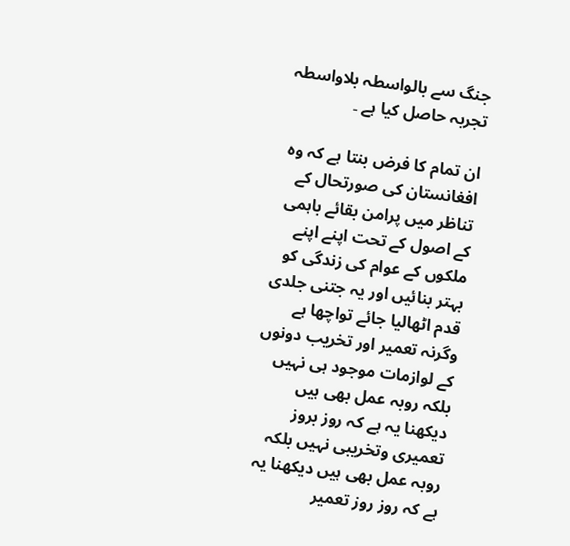جنگ سے بالواسطہ بلاواسطہ تجربہ حاصل کیا ہے ۔

ان تمام کا فرض بنتا ہے کہ وہ افغانستان کی صورتحال کے تناظر میں پرامن بقائے باہمی کے اصول کے تحت اپنے اپنے ملکوں کے عوام کی زندگی کو بہتر بنائیں اور یہ جتنی جلدی قدم اٹھالیا جائے تواچھا ہے وگرنہ تعمیر اور تخریب دونوں کے لوازمات موجود ہی نہیں بلکہ روبہ عمل بھی ہیں دیکھنا یہ ہے کہ روز بروز تعمیری وتخریبی نہیں بلکہ روبہ عمل بھی ہیں دیکھنا یہ ہے کہ روز روز تعمیر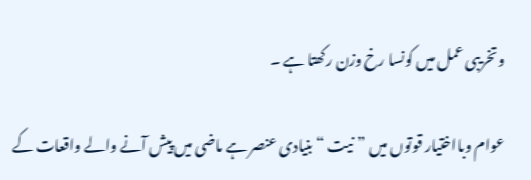وتخریبی عمل میں کونسا رخ وزن رکھتا ہے ۔

عوام وبااختیار قوتوں میں ”نیت “ بنیادی عنصر ہے ماضی میں پیش آنے والے واقعات کے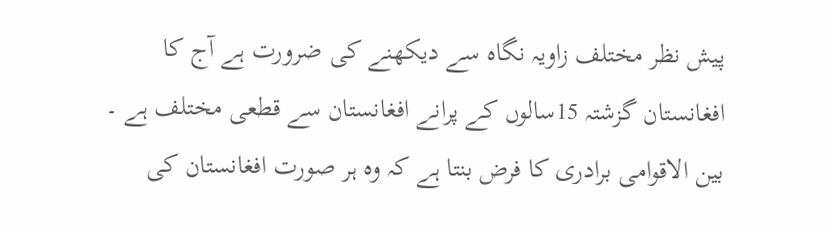پیش نظر مختلف زاویہ نگاہ سے دیکھنے کی ضرورت ہے آج کا افغانستان گزشتہ 15سالوں کے پرانے افغانستان سے قطعی مختلف ہے ۔ بین الاقوامی برادری کا فرض بنتا ہے کہ وہ ہر صورت افغانستان کی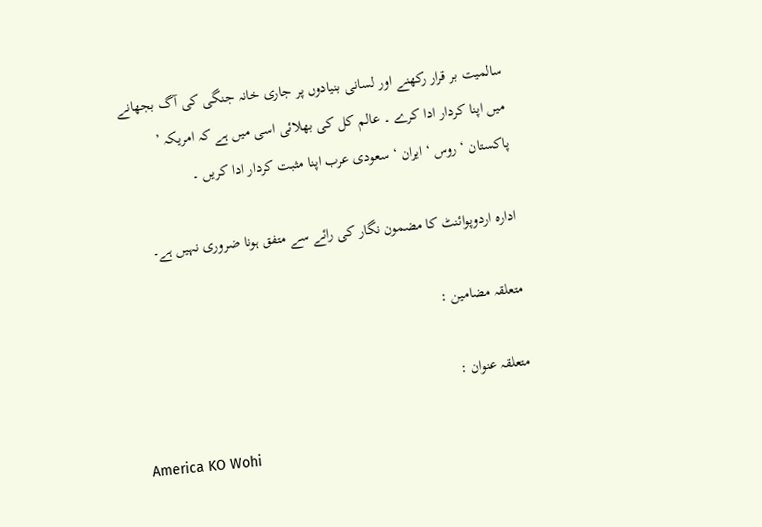سالمیت بر قرار رکھنے اور لسانی بنیادوں پر جاری خانہ جنگی کی آگ بجھانے میں اپنا کردار ادا کرے ۔ عالم کل کی بھلائی اسی میں ہے کہ امریکہ ’ پاکستان ‘ روس ‘ ایران ‘ سعودی عرب اپنا مثبت کردار ادا کریں ۔

ادارہ اردوپوائنٹ کا مضمون نگار کی رائے سے متفق ہونا ضروری نہیں ہے۔

متعلقہ مضامین :

متعلقہ عنوان :

America KO Wohi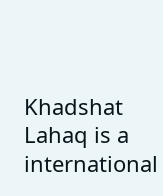Khadshat Lahaq is a international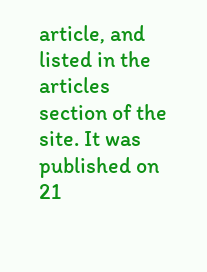article, and listed in the articles section of the site. It was published on 21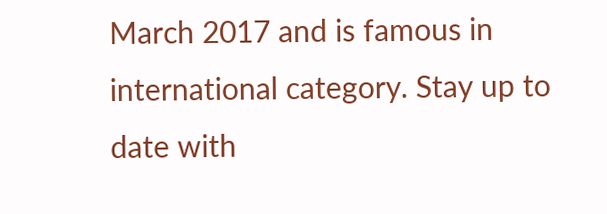March 2017 and is famous in international category. Stay up to date with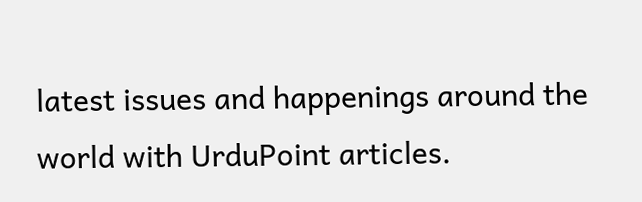latest issues and happenings around the world with UrduPoint articles.